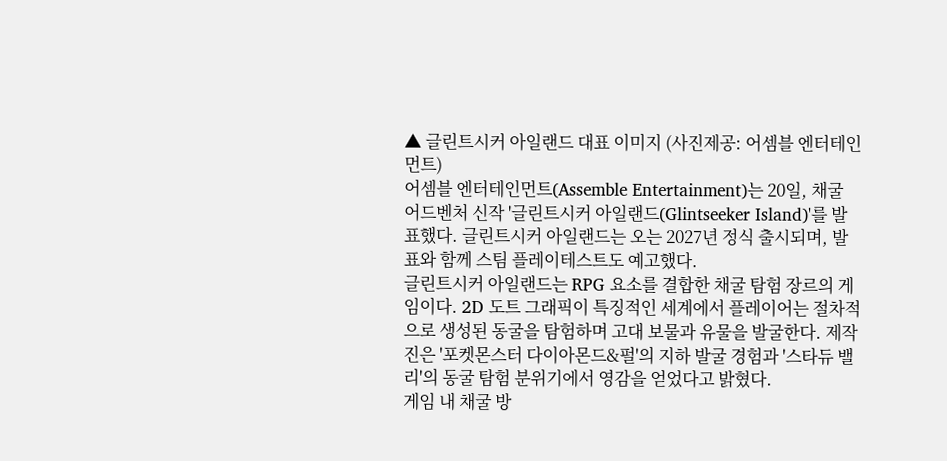▲ 글린트시커 아일랜드 대표 이미지 (사진제공: 어셈블 엔터테인먼트)
어셈블 엔터테인먼트(Assemble Entertainment)는 20일, 채굴 어드벤처 신작 '글린트시커 아일랜드(Glintseeker Island)'를 발표했다. 글린트시커 아일랜드는 오는 2027년 정식 출시되며, 발표와 함께 스팀 플레이테스트도 예고했다.
글린트시커 아일랜드는 RPG 요소를 결합한 채굴 탐험 장르의 게임이다. 2D 도트 그래픽이 특징적인 세계에서 플레이어는 절차적으로 생성된 동굴을 탐험하며 고대 보물과 유물을 발굴한다. 제작진은 '포켓몬스터 다이아몬드&펄'의 지하 발굴 경험과 '스타듀 밸리'의 동굴 탐험 분위기에서 영감을 얻었다고 밝혔다.
게임 내 채굴 방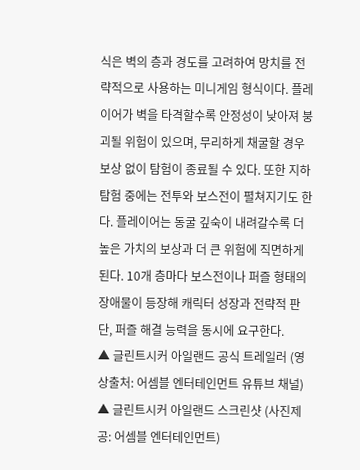식은 벽의 층과 경도를 고려하여 망치를 전략적으로 사용하는 미니게임 형식이다. 플레이어가 벽을 타격할수록 안정성이 낮아져 붕괴될 위험이 있으며, 무리하게 채굴할 경우 보상 없이 탐험이 종료될 수 있다. 또한 지하 탐험 중에는 전투와 보스전이 펼쳐지기도 한다. 플레이어는 동굴 깊숙이 내려갈수록 더 높은 가치의 보상과 더 큰 위험에 직면하게 된다. 10개 층마다 보스전이나 퍼즐 형태의 장애물이 등장해 캐릭터 성장과 전략적 판단, 퍼즐 해결 능력을 동시에 요구한다.
▲ 글린트시커 아일랜드 공식 트레일러 (영상출처: 어셈블 엔터테인먼트 유튜브 채널)
▲ 글린트시커 아일랜드 스크린샷 (사진제공: 어셈블 엔터테인먼트)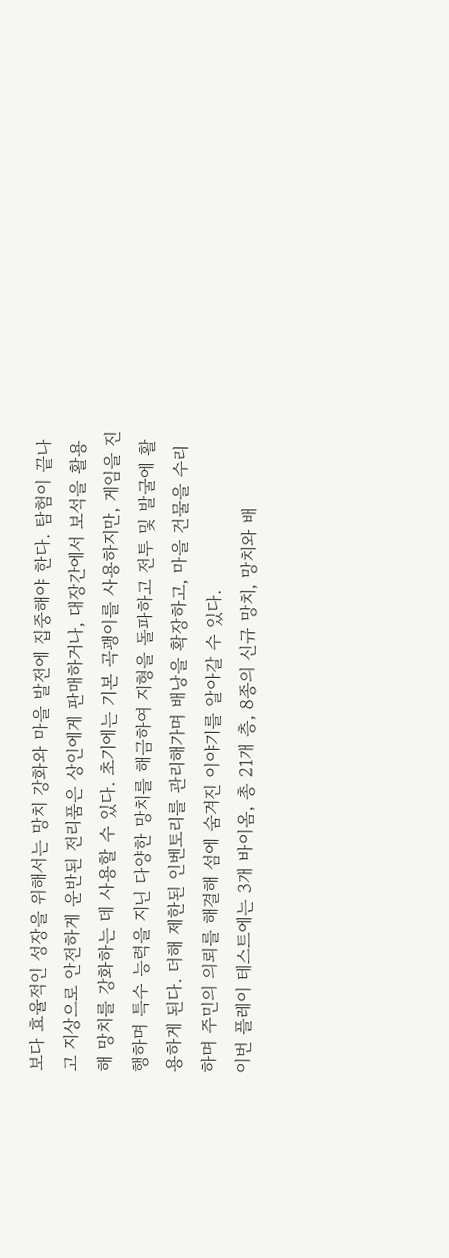보다 효율적인 성장을 위해서는 망치 강화와 마을 발전에 집중해야 한다. 탐험이 끝나고 지상으로 안전하게 운반된 전리품은 상인에게 판매하거나, 대장간에서 보석을 활용해 망치를 강화하는 데 사용할 수 있다. 초기에는 기본 곡괭이를 사용하지만, 게임을 진행하며 특수 능력을 지닌 다양한 망치를 해금하여 지형을 돌파하고 전투 및 발굴에 활용하게 된다. 더해 제한된 인벤토리를 관리해가며 배낭을 확장하고, 마을 건물을 수리하며 주민의 의뢰를 해결해 섬에 숨겨진 이야기를 알아갈 수 있다.
이번 플레이 테스트에는 3개 바이옴, 총 21개 층, 8종의 신규 망치, 망치와 배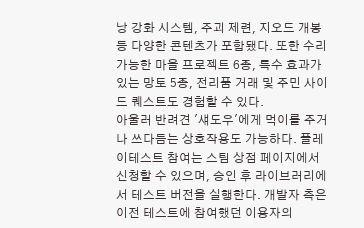낭 강화 시스템, 주괴 제련, 지오드 개봉 등 다양한 콘텐츠가 포함됐다. 또한 수리 가능한 마을 프로젝트 6종, 특수 효과가 있는 망토 5종, 전리품 거래 및 주민 사이드 퀘스트도 경험할 수 있다.
아울러 반려견 '섀도우'에게 먹이를 주거나 쓰다듬는 상호작용도 가능하다. 플레이테스트 참여는 스팀 상점 페이지에서 신청할 수 있으며, 승인 후 라이브러리에서 테스트 버전을 실행한다. 개발자 측은 이전 테스트에 참여했던 이용자의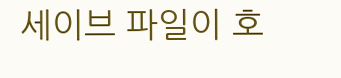세이브 파일이 호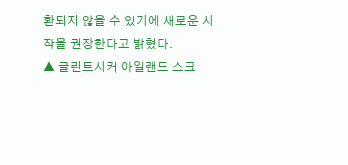환되지 않을 수 있기에 새로운 시작을 권장한다고 밝혔다.
▲ 글린트시커 아일랜드 스크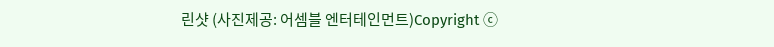린샷 (사진제공: 어셈블 엔터테인먼트)Copyright ⓒ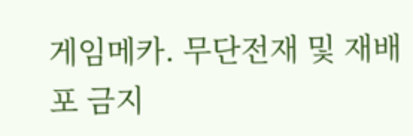게임메카. 무단전재 및 재배포 금지